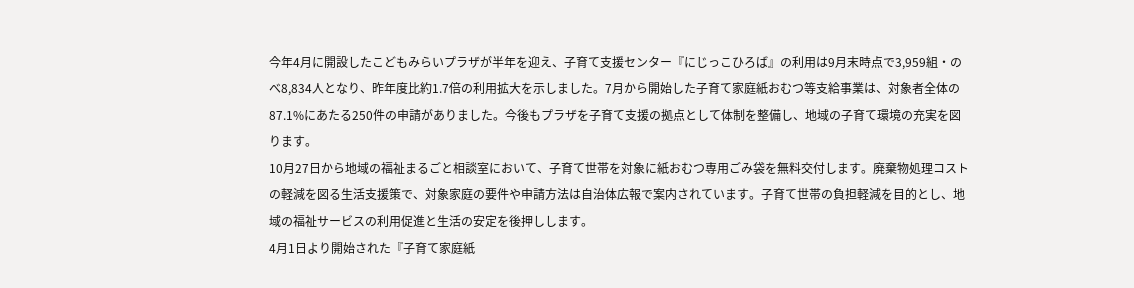今年4月に開設したこどもみらいプラザが半年を迎え、子育て支援センター『にじっこひろば』の利用は9月末時点で3,959組・のべ8,834人となり、昨年度比約1.7倍の利用拡大を示しました。7月から開始した子育て家庭紙おむつ等支給事業は、対象者全体の87.1%にあたる250件の申請がありました。今後もプラザを子育て支援の拠点として体制を整備し、地域の子育て環境の充実を図ります。
10月27日から地域の福祉まるごと相談室において、子育て世帯を対象に紙おむつ専用ごみ袋を無料交付します。廃棄物処理コストの軽減を図る生活支援策で、対象家庭の要件や申請方法は自治体広報で案内されています。子育て世帯の負担軽減を目的とし、地域の福祉サービスの利用促進と生活の安定を後押しします。
4月1日より開始された『子育て家庭紙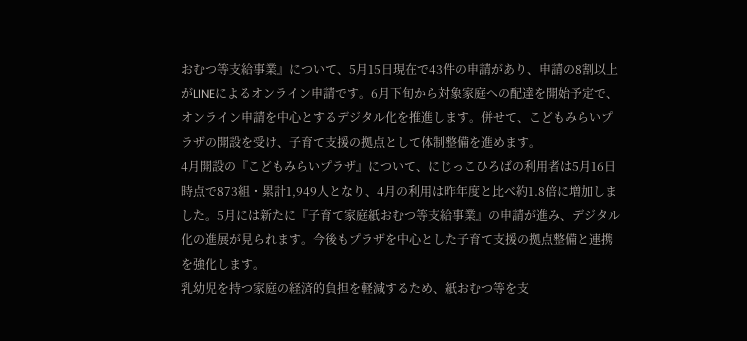おむつ等支給事業』について、5月15日現在で43件の申請があり、申請の8割以上がLINEによるオンライン申請です。6月下旬から対象家庭への配達を開始予定で、オンライン申請を中心とするデジタル化を推進します。併せて、こどもみらいプラザの開設を受け、子育て支援の拠点として体制整備を進めます。
4月開設の『こどもみらいプラザ』について、にじっこひろばの利用者は5月16日時点で873組・累計1,949人となり、4月の利用は昨年度と比べ約1.8倍に増加しました。5月には新たに『子育て家庭紙おむつ等支給事業』の申請が進み、デジタル化の進展が見られます。今後もプラザを中心とした子育て支援の拠点整備と連携を強化します。
乳幼児を持つ家庭の経済的負担を軽減するため、紙おむつ等を支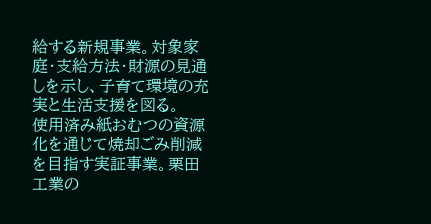給する新規事業。対象家庭・支給方法・財源の見通しを示し、子育て環境の充実と生活支援を図る。
使用済み紙おむつの資源化を通じて焼却ごみ削減を目指す実証事業。栗田工業の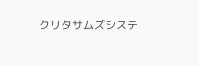クリタサムズシステ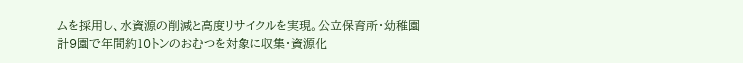ムを採用し、水資源の削減と高度リサイクルを実現。公立保育所・幼稚園計9園で年間約10トンのおむつを対象に収集・資源化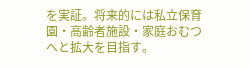を実証。将来的には私立保育園・高齢者施設・家庭おむつへと拡大を目指す。